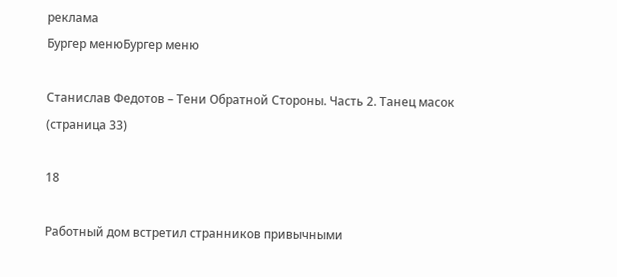реклама
Бургер менюБургер меню

Станислав Федотов – Тени Обратной Стороны. Часть 2. Танец масок (страница 33)

18

Работный дом встретил странников привычными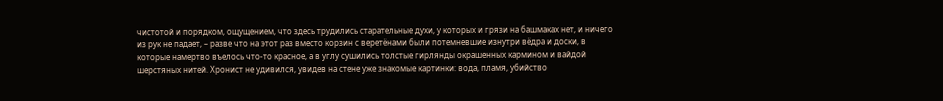чистотой и порядком, ощущением, что здесь трудились старательные духи, у которых и грязи на башмаках нет, и ничего из рук не падает, – разве что на этот раз вместо корзин с веретёнами были потемневшие изнутри вёдра и доски, в которые намертво въелось что-то красное, а в углу сушились толстые гирлянды окрашенных кармином и вайдой шерстяных нитей. Хронист не удивился, увидев на стене уже знакомые картинки: вода, пламя, убийство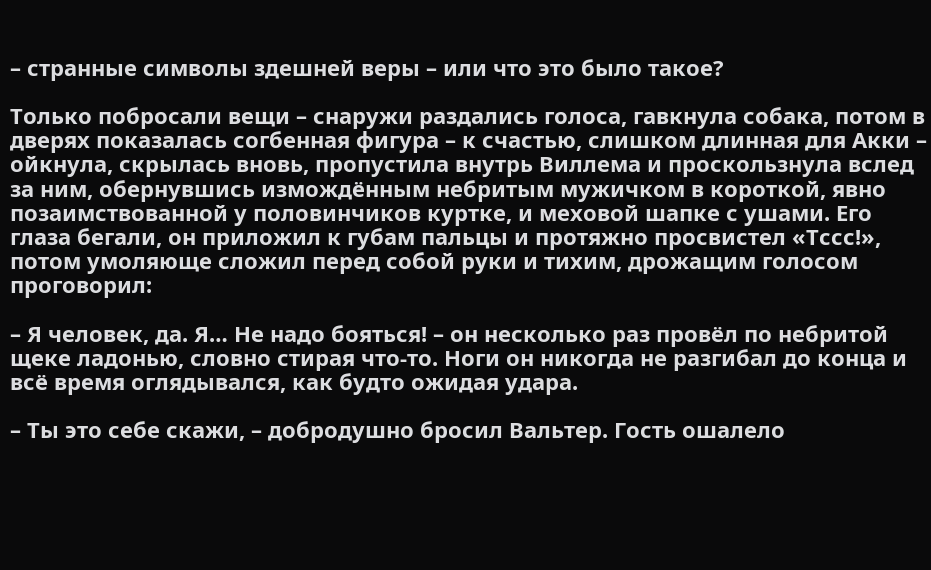– странные символы здешней веры – или что это было такое?

Только побросали вещи – снаружи раздались голоса, гавкнула собака, потом в дверях показалась согбенная фигура – к счастью, слишком длинная для Акки – ойкнула, скрылась вновь, пропустила внутрь Виллема и проскользнула вслед за ним, обернувшись измождённым небритым мужичком в короткой, явно позаимствованной у половинчиков куртке, и меховой шапке с ушами. Его глаза бегали, он приложил к губам пальцы и протяжно просвистел «Тссс!», потом умоляюще сложил перед собой руки и тихим, дрожащим голосом проговорил:

– Я человек, да. Я… Не надо бояться! – он несколько раз провёл по небритой щеке ладонью, словно стирая что-то. Ноги он никогда не разгибал до конца и всё время оглядывался, как будто ожидая удара.

– Ты это себе скажи, – добродушно бросил Вальтер. Гость ошалело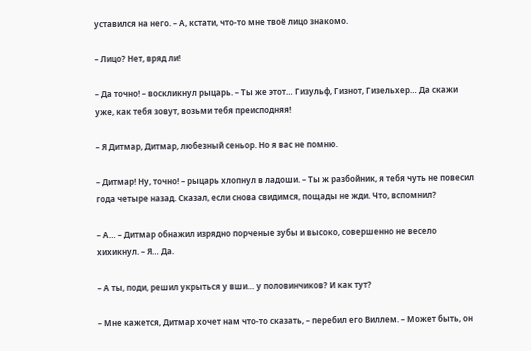уставился на него. – А, кстати, что-то мне твоё лицо знакомо.

– Лицо? Нет, вряд ли!

– Да точно! – воскликнул рыцарь. – Ты же этот… Гизульф, Гизнот, Гизельхер… Да скажи уже, как тебя зовут, возьми тебя преисподняя!

– Я Дитмар, Дитмар, любезный сеньор. Но я вас не помню.

– Дитмар! Ну, точно! – рыцарь хлопнул в ладоши. – Ты ж разбойник, я тебя чуть не повесил года четыре назад. Сказал, если снова свидимся, пощады не жди. Что, вспомнил?

– А… – Дитмар обнажил изрядно порченые зубы и высоко, совершенно не весело хихикнул. – Я… Да.

– А ты, поди, решил укрыться у вши… у половинчиков? И как тут?

– Мне кажется, Дитмар хочет нам что-то сказать, – перебил его Виллем. – Может быть, он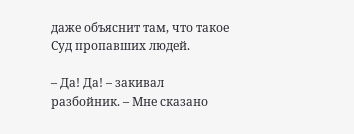даже объяснит там, что такое Суд пропавших людей.

– Да! Да! – закивал разбойник. – Мне сказано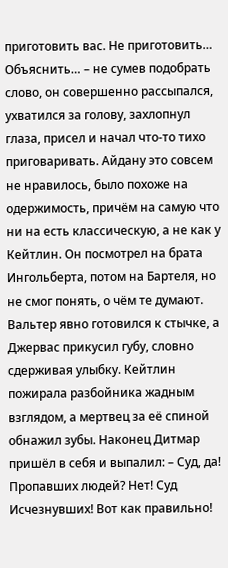приготовить вас. Не приготовить… Объяснить… – не сумев подобрать слово, он совершенно рассыпался, ухватился за голову, захлопнул глаза, присел и начал что-то тихо приговаривать. Айдану это совсем не нравилось, было похоже на одержимость, причём на самую что ни на есть классическую, а не как у Кейтлин. Он посмотрел на брата Ингольберта, потом на Бартеля, но не смог понять, о чём те думают. Вальтер явно готовился к стычке, а Джервас прикусил губу, словно сдерживая улыбку. Кейтлин пожирала разбойника жадным взглядом, а мертвец за её спиной обнажил зубы. Наконец Дитмар пришёл в себя и выпалил: – Суд, да! Пропавших людей? Нет! Суд Исчезнувших! Вот как правильно!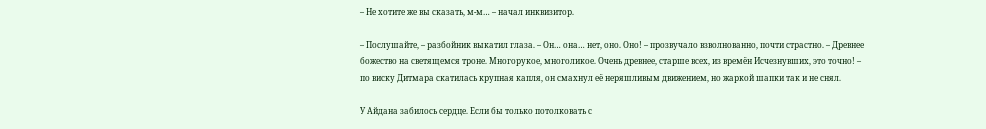– Не хотите же вы сказать, м-м… – начал инквизитор.

– Послушайте, – разбойник выкатил глаза. – Он… она… нет, оно. Оно! – прозвучало взволнованно, почти страстно. – Древнее божество на светящемся троне. Многорукое, многоликое. Очень древнее, старше всех, из времён Исчезнувших, это точно! – по виску Дитмара скатилась крупная капля, он смахнул её неряшливым движением, но жаркой шапки так и не снял.

У Айдана забилось сердце. Если бы только потолковать с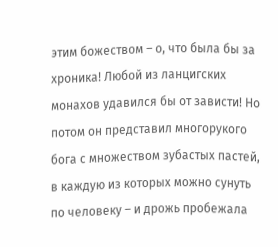этим божеством – о, что была бы за хроника! Любой из ланцигских монахов удавился бы от зависти! Но потом он представил многорукого бога с множеством зубастых пастей, в каждую из которых можно сунуть по человеку – и дрожь пробежала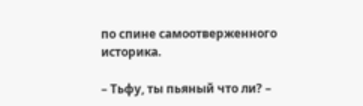по спине самоотверженного историка.

– Тьфу, ты пьяный что ли? –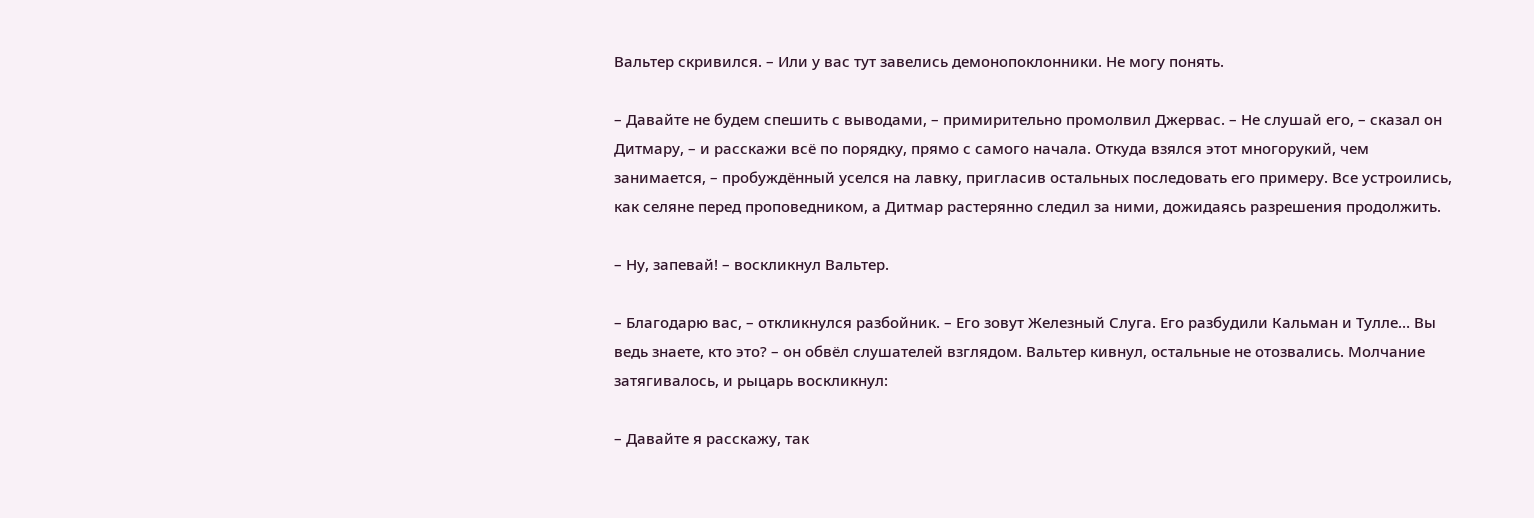Вальтер скривился. – Или у вас тут завелись демонопоклонники. Не могу понять.

– Давайте не будем спешить с выводами, – примирительно промолвил Джервас. – Не слушай его, – сказал он Дитмару, – и расскажи всё по порядку, прямо с самого начала. Откуда взялся этот многорукий, чем занимается, – пробуждённый уселся на лавку, пригласив остальных последовать его примеру. Все устроились, как селяне перед проповедником, а Дитмар растерянно следил за ними, дожидаясь разрешения продолжить.

– Ну, запевай! – воскликнул Вальтер.

– Благодарю вас, – откликнулся разбойник. – Его зовут Железный Слуга. Его разбудили Кальман и Тулле… Вы ведь знаете, кто это? – он обвёл слушателей взглядом. Вальтер кивнул, остальные не отозвались. Молчание затягивалось, и рыцарь воскликнул:

– Давайте я расскажу, так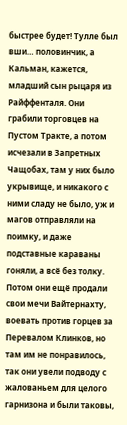быстрее будет! Тулле был вши… половинчик, а Кальман, кажется, младший сын рыцаря из Райффенталя. Они грабили торговцев на Пустом Тракте, а потом исчезали в Запретных Чащобах, там у них было укрывище, и никакого с ними сладу не было, уж и магов отправляли на поимку, и даже подставные караваны гоняли, а всё без толку. Потом они ещё продали свои мечи Вайтернахту, воевать против горцев за Перевалом Клинков, но там им не понравилось, так они увели подводу с жалованьем для целого гарнизона и были таковы,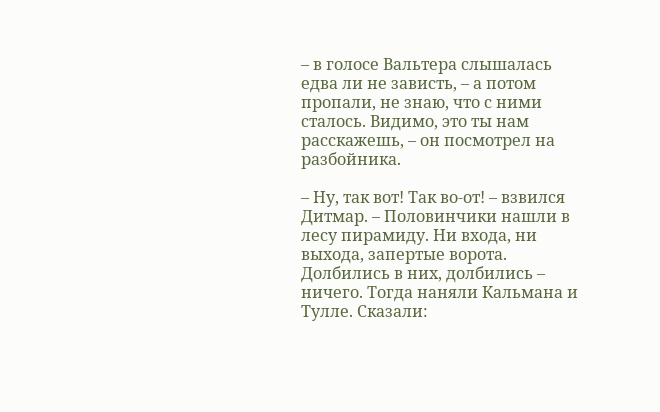– в голосе Вальтера слышалась едва ли не зависть, – а потом пропали, не знаю, что с ними сталось. Видимо, это ты нам расскажешь, – он посмотрел на разбойника.

– Ну, так вот! Так во-от! – взвился Дитмар. – Половинчики нашли в лесу пирамиду. Ни входа, ни выхода, запертые ворота. Долбились в них, долбились – ничего. Тогда наняли Кальмана и Тулле. Сказали: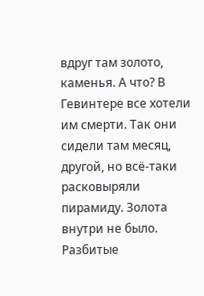вдруг там золото, каменья. А что? В Гевинтере все хотели им смерти. Так они сидели там месяц, другой, но всё-таки расковыряли пирамиду. Золота внутри не было. Разбитые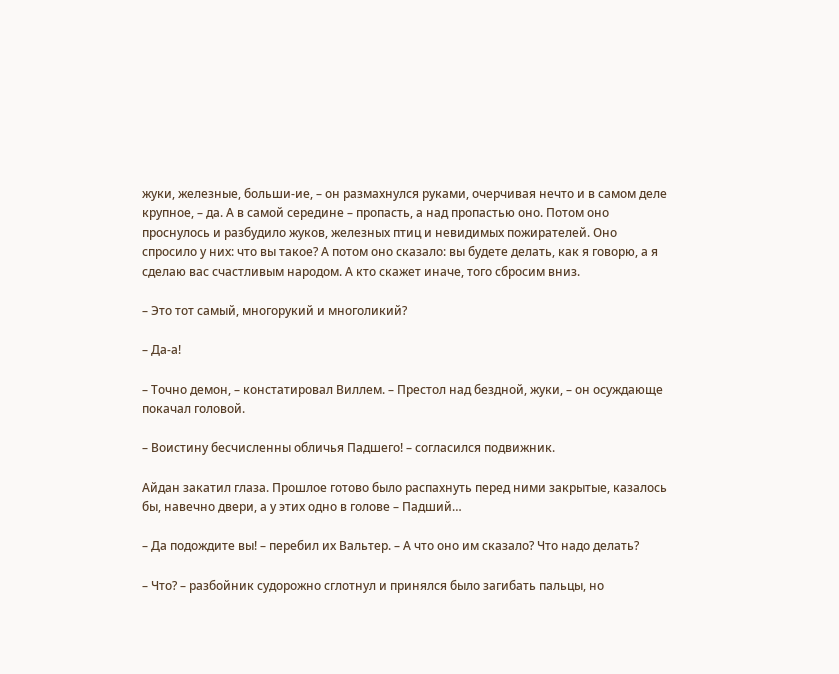жуки, железные, больши-ие, – он размахнулся руками, очерчивая нечто и в самом деле крупное, – да. А в самой середине – пропасть, а над пропастью оно. Потом оно проснулось и разбудило жуков, железных птиц и невидимых пожирателей. Оно спросило у них: что вы такое? А потом оно сказало: вы будете делать, как я говорю, а я сделаю вас счастливым народом. А кто скажет иначе, того сбросим вниз.

– Это тот самый, многорукий и многоликий?

– Да-а!

– Точно демон, – констатировал Виллем. – Престол над бездной, жуки, – он осуждающе покачал головой.

– Воистину бесчисленны обличья Падшего! – согласился подвижник.

Айдан закатил глаза. Прошлое готово было распахнуть перед ними закрытые, казалось бы, навечно двери, а у этих одно в голове – Падший…

– Да подождите вы! – перебил их Вальтер. – А что оно им сказало? Что надо делать?

– Что? – разбойник судорожно сглотнул и принялся было загибать пальцы, но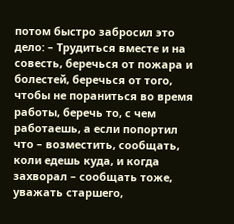потом быстро забросил это дело: – Трудиться вместе и на совесть, беречься от пожара и болестей, беречься от того, чтобы не пораниться во время работы, беречь то, с чем работаешь, а если попортил что – возместить, сообщать, коли едешь куда, и когда захворал – сообщать тоже, уважать старшего,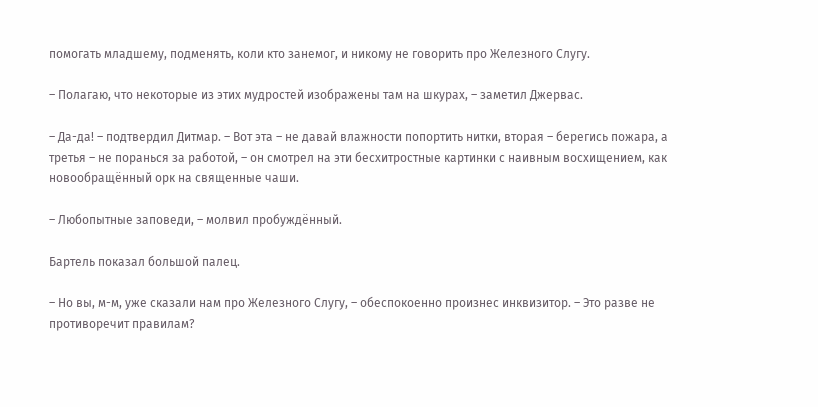помогать младшему, подменять, коли кто занемог, и никому не говорить про Железного Слугу.

– Полагаю, что некоторые из этих мудростей изображены там на шкурах, – заметил Джервас.

– Да-да! – подтвердил Дитмар. – Вот эта – не давай влажности попортить нитки, вторая – берегись пожара, а третья – не поранься за работой, – он смотрел на эти бесхитростные картинки с наивным восхищением, как новообращённый орк на священные чаши.

– Любопытные заповеди, – молвил пробуждённый.

Бартель показал большой палец.

– Но вы, м-м, уже сказали нам про Железного Слугу, – обеспокоенно произнес инквизитор. – Это разве не противоречит правилам?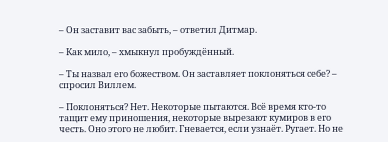– Он заставит вас забыть, – ответил Дитмар.

– Как мило, – хмыкнул пробуждённый.

– Ты назвал его божеством. Он заставляет поклоняться себе? – спросил Виллем.

– Поклоняться? Нет. Некоторые пытаются. Всё время кто-то тащит ему приношения, некоторые вырезают кумиров в его честь. Оно этого не любит. Гневается, если узнаёт. Ругает. Но не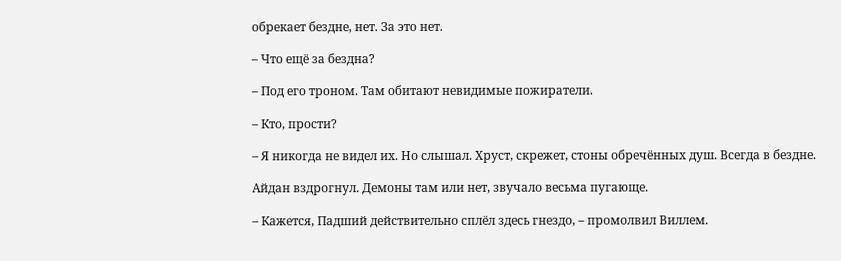обрекает бездне, нет. За это нет.

– Что ещё за бездна?

– Под его троном. Там обитают невидимые пожиратели.

– Кто, прости?

– Я никогда не видел их. Но слышал. Хруст, скрежет, стоны обречённых душ. Всегда в бездне.

Айдан вздрогнул. Демоны там или нет, звучало весьма пугающе.

– Кажется, Падший действительно сплёл здесь гнездо, – промолвил Виллем.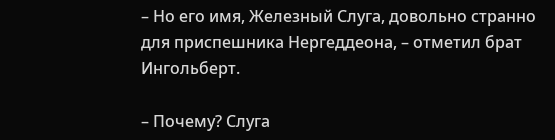– Но его имя, Железный Слуга, довольно странно для приспешника Нергеддеона, – отметил брат Ингольберт.

– Почему? Слуга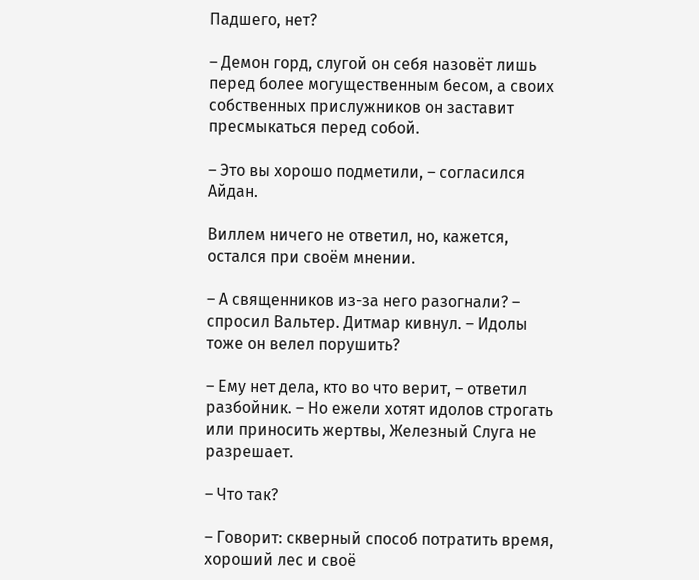Падшего, нет?

– Демон горд, слугой он себя назовёт лишь перед более могущественным бесом, а своих собственных прислужников он заставит пресмыкаться перед собой.

– Это вы хорошо подметили, – согласился Айдан.

Виллем ничего не ответил, но, кажется, остался при своём мнении.

– А священников из-за него разогнали? – спросил Вальтер. Дитмар кивнул. – Идолы тоже он велел порушить?

– Ему нет дела, кто во что верит, – ответил разбойник. – Но ежели хотят идолов строгать или приносить жертвы, Железный Слуга не разрешает.

– Что так?

– Говорит: скверный способ потратить время, хороший лес и своё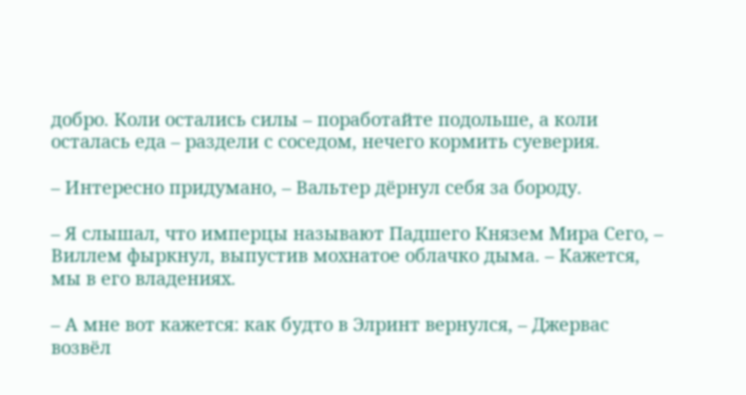добро. Коли остались силы – поработайте подольше, а коли осталась еда – раздели с соседом, нечего кормить суеверия.

– Интересно придумано, – Вальтер дёрнул себя за бороду.

– Я слышал, что имперцы называют Падшего Князем Мира Сего, – Виллем фыркнул, выпустив мохнатое облачко дыма. – Кажется, мы в его владениях.

– А мне вот кажется: как будто в Элринт вернулся, – Джервас возвёл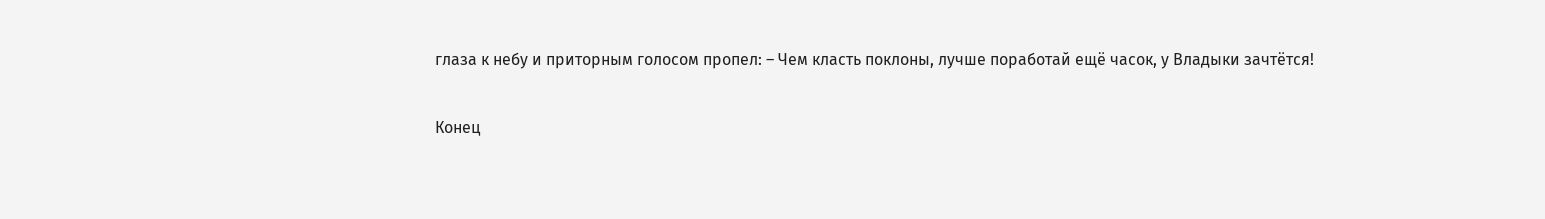глаза к небу и приторным голосом пропел: – Чем класть поклоны, лучше поработай ещё часок, у Владыки зачтётся!

Конец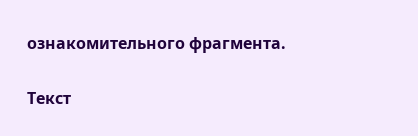ознакомительного фрагмента.

Текст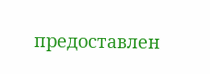предоставлен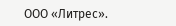ООО «Литрес».